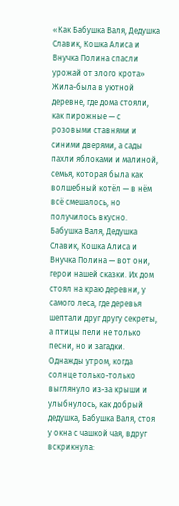«Как Бабушка Валя, Дедушка Славик, Кошка Алиса и Внучка Полина спасли урожай от злого крота»
Жила-была в уютной деревне, где дома стояли, как пирожные — с розовыми ставнями и синими дверями, а сады пахли яблоками и малиной, семья, которая была как волшебный котёл — в нём всё смешалось, но получилось вкусно. Бабушка Валя, Дедушка Славик, Кошка Алиса и Внучка Полина — вот они, герои нашей сказки. Их дом стоял на краю деревни, у самого леса, где деревья шептали друг другу секреты, а птицы пели не только песни, но и загадки.
Однажды утром, когда солнце только-только выглянуло из-за крыши и улыбнулось, как добрый дедушка, Бабушка Валя, стоя у окна с чашкой чая, вдруг вскрикнула: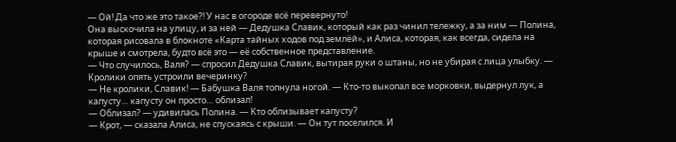— Ой! Да что же это такое?! У нас в огороде всё перевернуто!
Она выскочила на улицу, и за ней — Дедушка Славик, который как раз чинил тележку, а за ним — Полина, которая рисовала в блокноте «Карта тайных ходов под землёй», и Алиса, которая, как всегда, сидела на крыше и смотрела, будто всё это — её собственное представление.
— Что случилось, Валя? — спросил Дедушка Славик, вытирая руки о штаны, но не убирая с лица улыбку. — Кролики опять устроили вечеринку?
— Не кролики, Славик! — Бабушка Валя топнула ногой. — Кто-то выкопал все морковки, выдернул лук, а капусту… капусту он просто… облизал!
— Облизал? — удивилась Полина. — Кто облизывает капусту?
— Крот, — сказала Алиса, не спускаясь с крыши. — Он тут поселился. И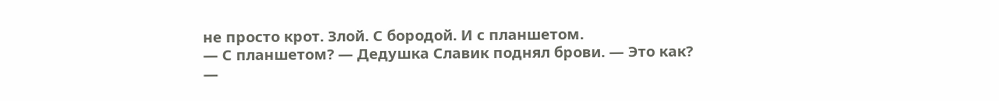не просто крот. Злой. С бородой. И с планшетом.
— С планшетом? — Дедушка Славик поднял брови. — Это как?
—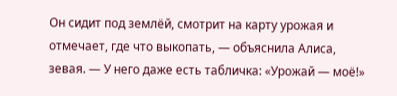Он сидит под землёй, смотрит на карту урожая и отмечает, где что выкопать, — объяснила Алиса, зевая. — У него даже есть табличка: «Урожай — моё!»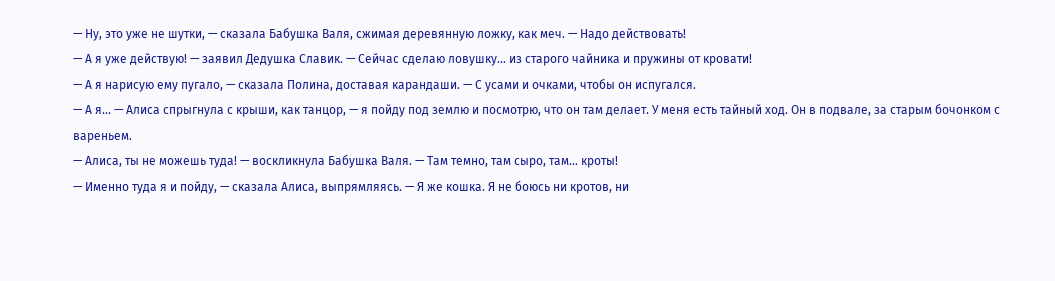— Ну, это уже не шутки, — сказала Бабушка Валя, сжимая деревянную ложку, как меч. — Надо действовать!
— А я уже действую! — заявил Дедушка Славик. — Сейчас сделаю ловушку… из старого чайника и пружины от кровати!
— А я нарисую ему пугало, — сказала Полина, доставая карандаши. — С усами и очками, чтобы он испугался.
— А я… — Алиса спрыгнула с крыши, как танцор, — я пойду под землю и посмотрю, что он там делает. У меня есть тайный ход. Он в подвале, за старым бочонком с вареньем.
— Алиса, ты не можешь туда! — воскликнула Бабушка Валя. — Там темно, там сыро, там… кроты!
— Именно туда я и пойду, — сказала Алиса, выпрямляясь. — Я же кошка. Я не боюсь ни кротов, ни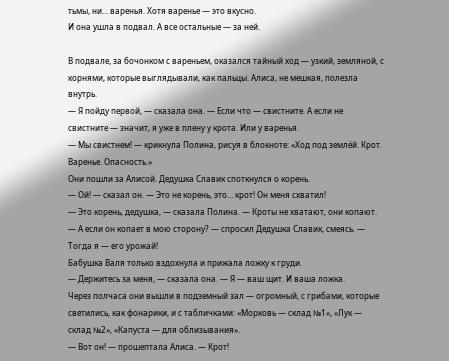тьмы, ни… варенья. Хотя варенье — это вкусно.
И она ушла в подвал. А все остальные — за ней.

В подвале, за бочонком с вареньем, оказался тайный ход — узкий, земляной, с корнями, которые выглядывали, как пальцы. Алиса, не мешкая, полезла внутрь.
— Я пойду первой, — сказала она. — Если что — свистните. А если не свистните — значит, я уже в плену у крота. Или у варенья.
— Мы свистнем! — крикнула Полина, рисуя в блокноте: «Ход под землёй. Крот. Варенье. Опасность.»
Они пошли за Алисой. Дедушка Славик споткнулся о корень.
— Ой! — сказал он. — Это не корень, это… крот! Он меня схватил!
— Это корень, дедушка, — сказала Полина. — Кроты не хватают, они копают.
— А если он копает в мою сторону? — спросил Дедушка Славик, смеясь. — Тогда я — его урожай!
Бабушка Валя только вздохнула и прижала ложку к груди.
— Держитесь за меня, — сказала она. — Я — ваш щит. И ваша ложка.
Через полчаса они вышли в подземный зал — огромный, с грибами, которые светились, как фонарики, и с табличками: «Морковь — склад №1», «Лук — склад №2», «Капуста — для облизывания».
— Вот он! — прошептала Алиса. — Крот!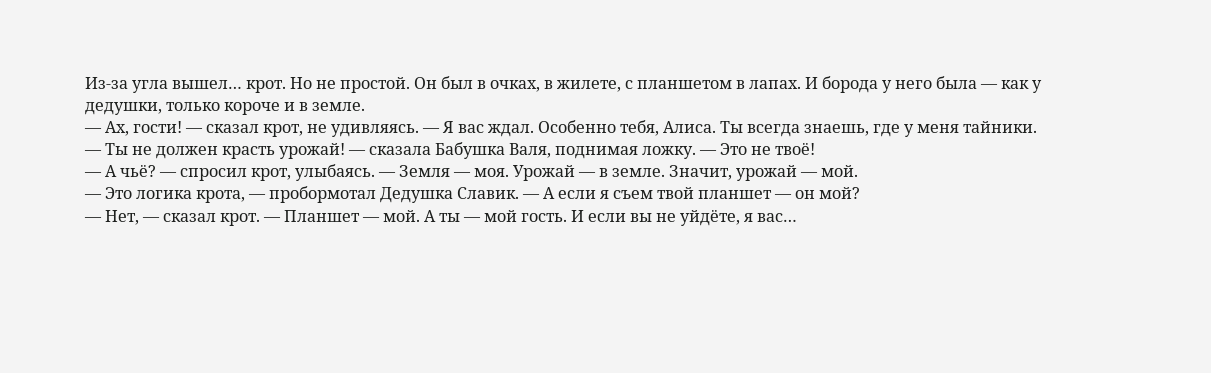Из-за угла вышел… крот. Но не простой. Он был в очках, в жилете, с планшетом в лапах. И борода у него была — как у дедушки, только короче и в земле.
— Ах, гости! — сказал крот, не удивляясь. — Я вас ждал. Особенно тебя, Алиса. Ты всегда знаешь, где у меня тайники.
— Ты не должен красть урожай! — сказала Бабушка Валя, поднимая ложку. — Это не твоё!
— А чьё? — спросил крот, улыбаясь. — Земля — моя. Урожай — в земле. Значит, урожай — мой.
— Это логика крота, — пробормотал Дедушка Славик. — А если я съем твой планшет — он мой?
— Нет, — сказал крот. — Планшет — мой. А ты — мой гость. И если вы не уйдёте, я вас…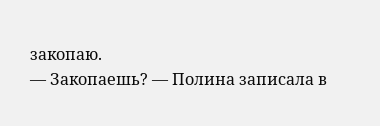закопаю.
— Закопаешь? — Полина записала в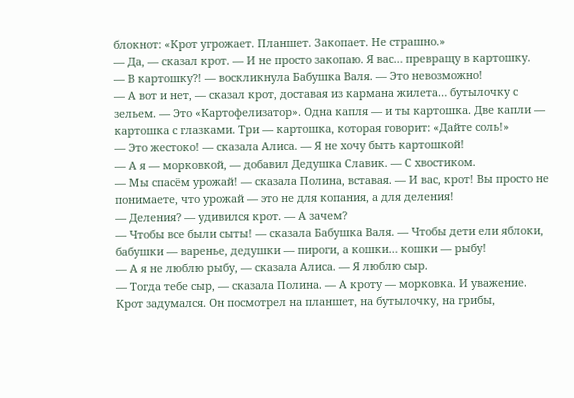блокнот: «Крот угрожает. Планшет. Закопает. Не страшно.»
— Да, — сказал крот. — И не просто закопаю. Я вас… превращу в картошку.
— В картошку?! — воскликнула Бабушка Валя. — Это невозможно!
— А вот и нет, — сказал крот, доставая из кармана жилета… бутылочку с зельем. — Это «Картофелизатор». Одна капля — и ты картошка. Две капли — картошка с глазками. Три — картошка, которая говорит: «Дайте соль!»
— Это жестоко! — сказала Алиса. — Я не хочу быть картошкой!
— А я — морковкой, — добавил Дедушка Славик. — С хвостиком.
— Мы спасём урожай! — сказала Полина, вставая. — И вас, крот! Вы просто не понимаете, что урожай — это не для копания, а для деления!
— Деления? — удивился крот. — А зачем?
— Чтобы все были сыты! — сказала Бабушка Валя. — Чтобы дети ели яблоки, бабушки — варенье, дедушки — пироги, а кошки… кошки — рыбу!
— А я не люблю рыбу, — сказала Алиса. — Я люблю сыр.
— Тогда тебе сыр, — сказала Полина. — А кроту — морковка. И уважение.
Крот задумался. Он посмотрел на планшет, на бутылочку, на грибы,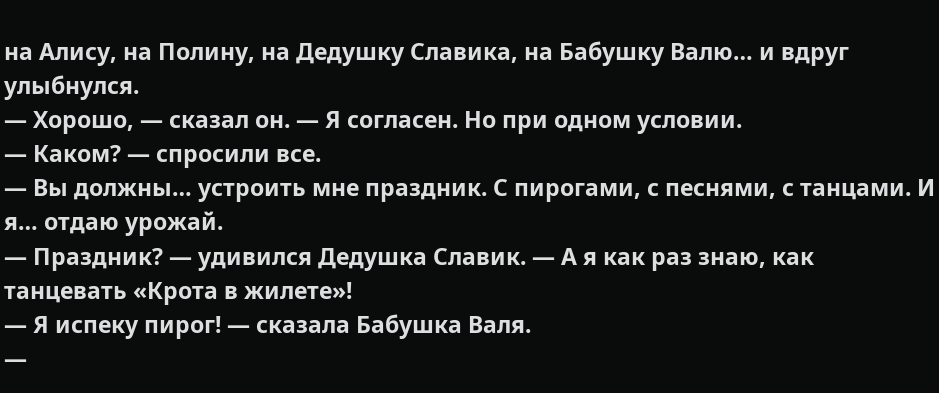на Алису, на Полину, на Дедушку Славика, на Бабушку Валю… и вдруг улыбнулся.
— Хорошо, — сказал он. — Я согласен. Но при одном условии.
— Каком? — спросили все.
— Вы должны… устроить мне праздник. С пирогами, с песнями, с танцами. И я… отдаю урожай.
— Праздник? — удивился Дедушка Славик. — А я как раз знаю, как танцевать «Крота в жилете»!
— Я испеку пирог! — сказала Бабушка Валя.
—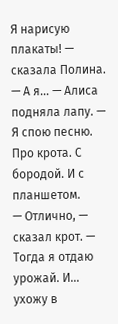Я нарисую плакаты! — сказала Полина.
— А я… — Алиса подняла лапу. — Я спою песню. Про крота. С бородой. И с планшетом.
— Отлично, — сказал крот. — Тогда я отдаю урожай. И… ухожу в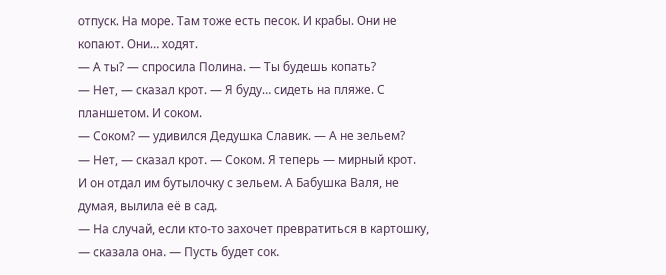отпуск. На море. Там тоже есть песок. И крабы. Они не копают. Они… ходят.
— А ты? — спросила Полина. — Ты будешь копать?
— Нет, — сказал крот. — Я буду… сидеть на пляже. С планшетом. И соком.
— Соком? — удивился Дедушка Славик. — А не зельем?
— Нет, — сказал крот. — Соком. Я теперь — мирный крот.
И он отдал им бутылочку с зельем. А Бабушка Валя, не думая, вылила её в сад.
— На случай, если кто-то захочет превратиться в картошку, — сказала она. — Пусть будет сок.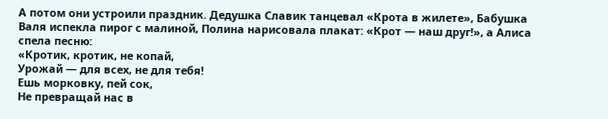А потом они устроили праздник. Дедушка Славик танцевал «Крота в жилете», Бабушка Валя испекла пирог с малиной, Полина нарисовала плакат: «Крот — наш друг!», а Алиса спела песню:
«Кротик, кротик, не копай,
Урожай — для всех, не для тебя!
Ешь морковку, пей сок,
Не превращай нас в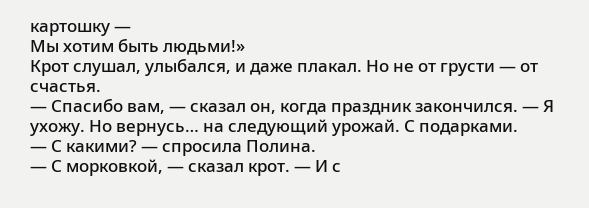картошку —
Мы хотим быть людьми!»
Крот слушал, улыбался, и даже плакал. Но не от грусти — от счастья.
— Спасибо вам, — сказал он, когда праздник закончился. — Я ухожу. Но вернусь… на следующий урожай. С подарками.
— С какими? — спросила Полина.
— С морковкой, — сказал крот. — И с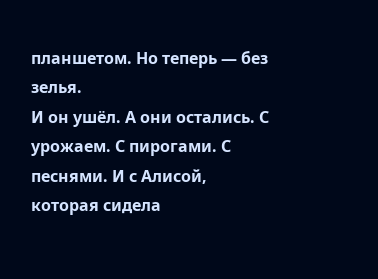планшетом. Но теперь — без зелья.
И он ушёл. А они остались. С урожаем. С пирогами. С песнями. И с Алисой, которая сидела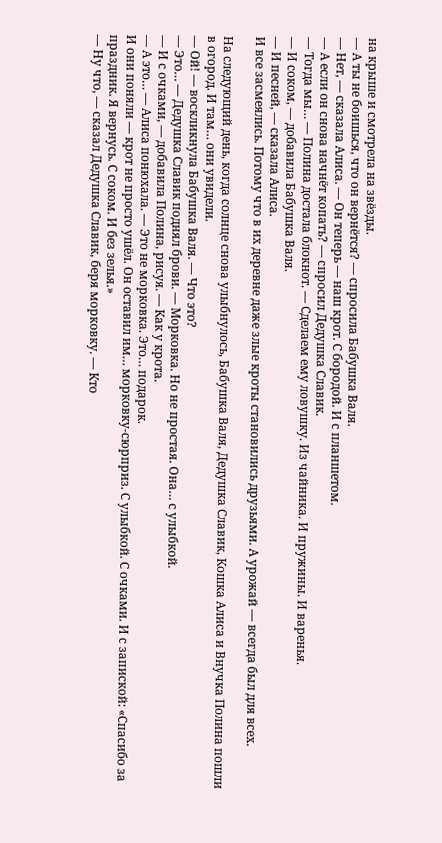на крыше и смотрела на звёзды.
— А ты не боишься, что он вернётся? — спросила Бабушка Валя.
— Нет, — сказала Алиса. — Он теперь — наш крот. С бородой. И с планшетом.
— А если он снова начнёт копать? — спросил Дедушка Славик.
— Тогда мы… — Полина достала блокнот. — Сделаем ему ловушку. Из чайника. И пружины. И варенья.
— И соком, — добавила Бабушка Валя.
— И песней, — сказала Алиса.
И все засмеялись. Потому что в их деревне даже злые кроты становились друзьями. А урожай — всегда был для всех.

На следующий день, когда солнце снова улыбнулось, Бабушка Валя, Дедушка Славик, Кошка Алиса и Внучка Полина пошли в огород. И там… они увидели.
— Ой! — воскликнула Бабушка Валя. — Что это?
— Это… — Дедушка Славик поднял брови. — Морковка. Но не простая. Она… с улыбкой.
— И с очками, — добавила Полина, рисуя. — Как у крота.
— А это… — Алиса понюхала. — Это не морковка. Это… подарок.
И они поняли — крот не просто ушёл. Он оставил им… морковку-сюрприз. С улыбкой. С очками. И с запиской: «Спасибо за праздник. Я вернусь. С соком. И без зелья.»
— Ну что, — сказал Дедушка Славик, беря морковку. — Кто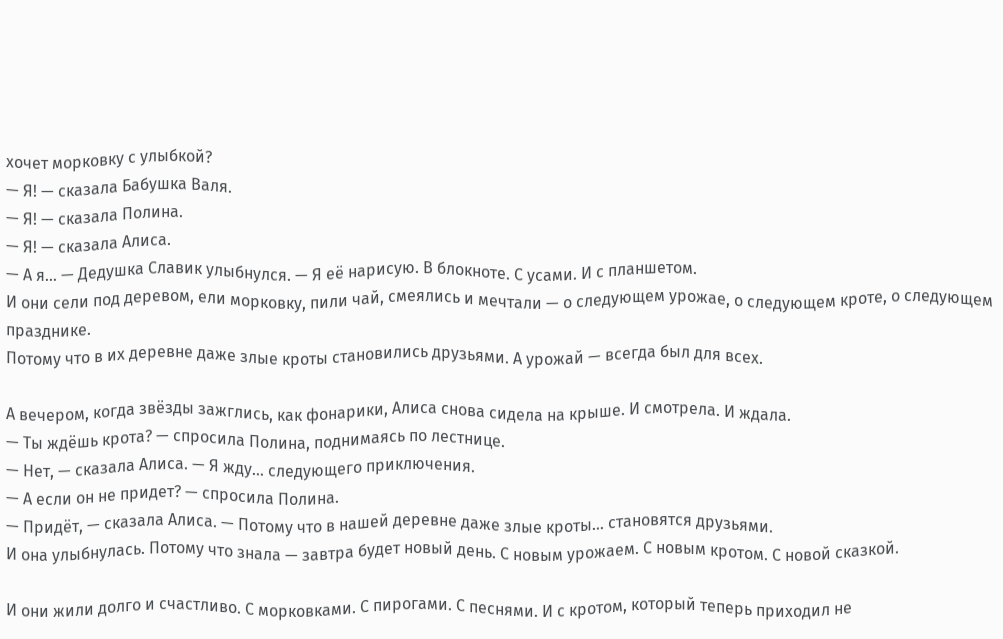хочет морковку с улыбкой?
— Я! — сказала Бабушка Валя.
— Я! — сказала Полина.
— Я! — сказала Алиса.
— А я… — Дедушка Славик улыбнулся. — Я её нарисую. В блокноте. С усами. И с планшетом.
И они сели под деревом, ели морковку, пили чай, смеялись и мечтали — о следующем урожае, о следующем кроте, о следующем празднике.
Потому что в их деревне даже злые кроты становились друзьями. А урожай — всегда был для всех.

А вечером, когда звёзды зажглись, как фонарики, Алиса снова сидела на крыше. И смотрела. И ждала.
— Ты ждёшь крота? — спросила Полина, поднимаясь по лестнице.
— Нет, — сказала Алиса. — Я жду… следующего приключения.
— А если он не придет? — спросила Полина.
— Придёт, — сказала Алиса. — Потому что в нашей деревне даже злые кроты… становятся друзьями.
И она улыбнулась. Потому что знала — завтра будет новый день. С новым урожаем. С новым кротом. С новой сказкой.

И они жили долго и счастливо. С морковками. С пирогами. С песнями. И с кротом, который теперь приходил не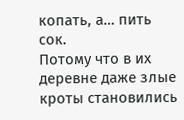копать, а… пить сок.
Потому что в их деревне даже злые кроты становились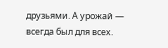друзьями. А урожай — всегда был для всех.